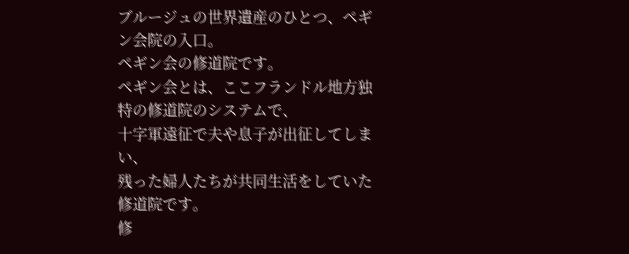ブルージュの世界遺産のひとつ、ペギン会院の入口。
ペギン会の修道院です。
ペギン会とは、ここフランドル地方独特の修道院のシステムで、
十字軍遠征で夫や息子が出征してしまい、
残った婦人たちが共同生活をしていた修道院です。
修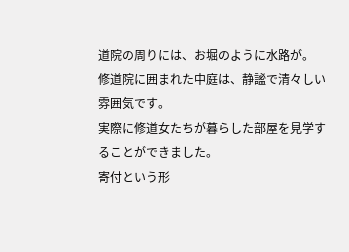道院の周りには、お堀のように水路が。
修道院に囲まれた中庭は、静謐で清々しい雰囲気です。
実際に修道女たちが暮らした部屋を見学することができました。
寄付という形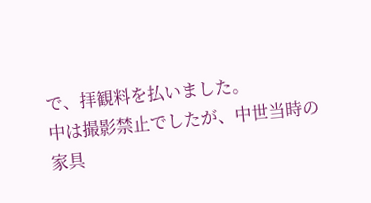で、拝観料を払いました。
中は撮影禁止でしたが、中世当時の家具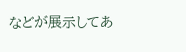などが展示してあ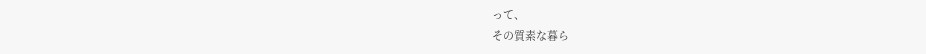って、
その質素な暮ら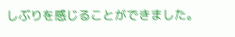しぶりを感じることができました。